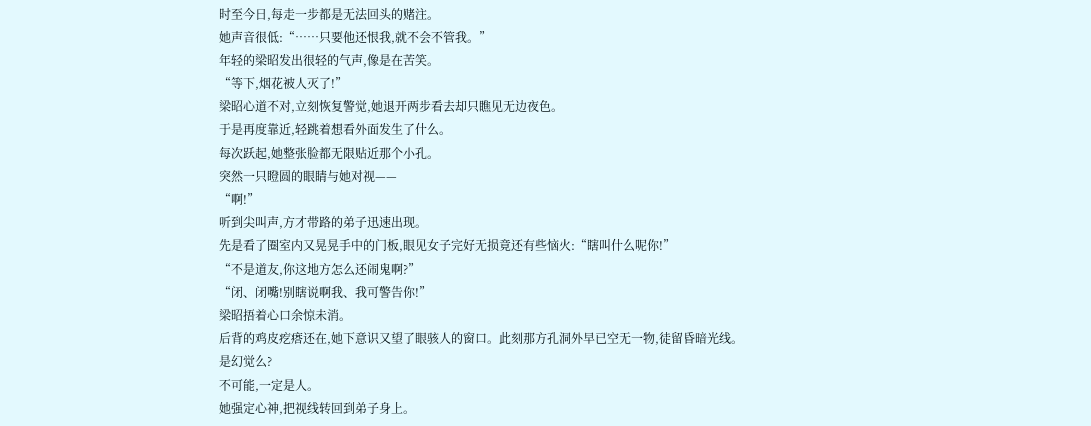时至今日,每走一步都是无法回头的赌注。
她声音很低:“……只要他还恨我,就不会不管我。”
年轻的梁昭发出很轻的气声,像是在苦笑。
“等下,烟花被人灭了!”
梁昭心道不对,立刻恢复警觉,她退开两步看去却只瞧见无边夜色。
于是再度靠近,轻跳着想看外面发生了什么。
每次跃起,她整张脸都无限贴近那个小孔。
突然一只瞪圆的眼睛与她对视——
“啊!”
听到尖叫声,方才带路的弟子迅速出现。
先是看了圈室内又晃晃手中的门板,眼见女子完好无损竟还有些恼火:“瞎叫什么呢你!”
“不是道友,你这地方怎么还闹鬼啊?”
“闭、闭嘴!别瞎说啊我、我可警告你!”
梁昭捂着心口余惊未消。
后背的鸡皮疙瘩还在,她下意识又望了眼骇人的窗口。此刻那方孔洞外早已空无一物,徒留昏暗光线。
是幻觉么?
不可能,一定是人。
她强定心神,把视线转回到弟子身上。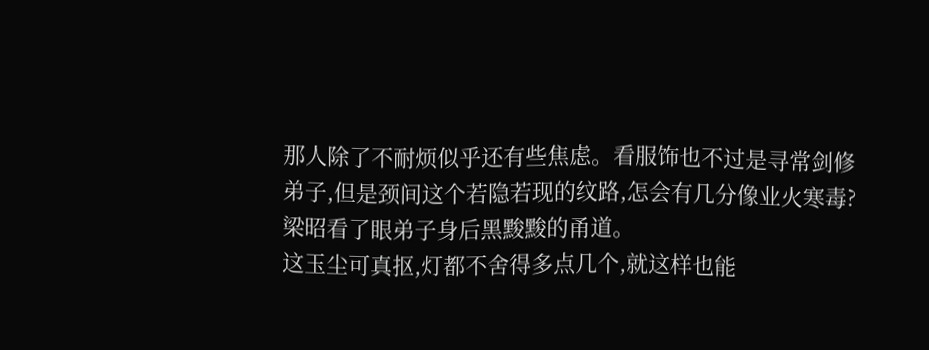那人除了不耐烦似乎还有些焦虑。看服饰也不过是寻常剑修弟子,但是颈间这个若隐若现的纹路,怎会有几分像业火寒毒?
梁昭看了眼弟子身后黑黢黢的甬道。
这玉尘可真抠,灯都不舍得多点几个,就这样也能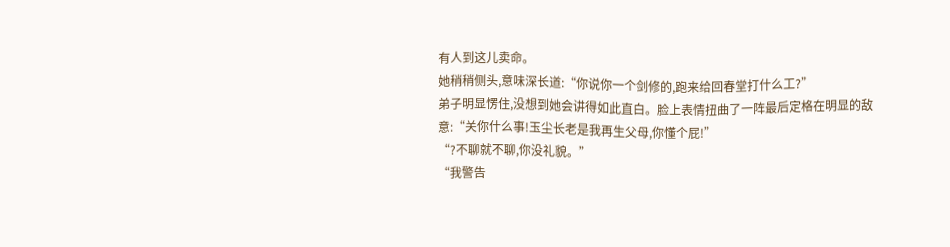有人到这儿卖命。
她稍稍侧头,意味深长道:“你说你一个剑修的,跑来给回春堂打什么工?”
弟子明显愣住,没想到她会讲得如此直白。脸上表情扭曲了一阵最后定格在明显的敌意:“关你什么事!玉尘长老是我再生父母,你懂个屁!”
“?不聊就不聊,你没礼貌。”
“我警告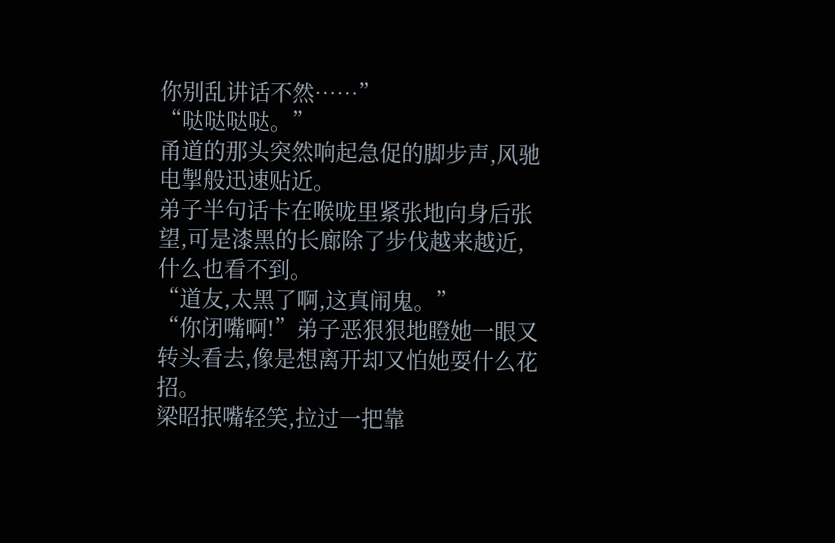你别乱讲话不然……”
“哒哒哒哒。”
甬道的那头突然响起急促的脚步声,风驰电掣般迅速贴近。
弟子半句话卡在喉咙里紧张地向身后张望,可是漆黑的长廊除了步伐越来越近,什么也看不到。
“道友,太黑了啊,这真闹鬼。”
“你闭嘴啊!”弟子恶狠狠地瞪她一眼又转头看去,像是想离开却又怕她耍什么花招。
梁昭抿嘴轻笑,拉过一把靠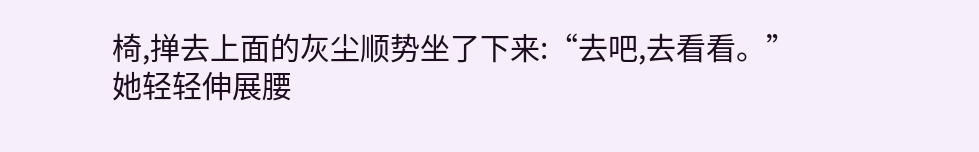椅,掸去上面的灰尘顺势坐了下来:“去吧,去看看。”
她轻轻伸展腰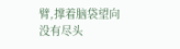臂,撑着脑袋望向没有尽头